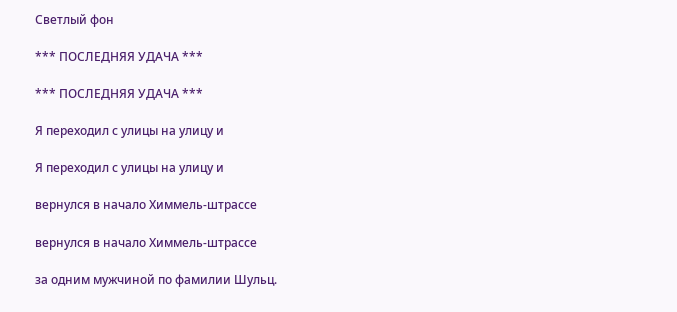Светлый фон

*** ПОСЛЕДНЯЯ УДАЧА ***

*** ПОСЛЕДНЯЯ УДАЧА ***

Я переходил с улицы на улицу и

Я переходил с улицы на улицу и

вернулся в начало Химмель-штрассе

вернулся в начало Химмель-штрассе

за одним мужчиной по фамилии Шульц.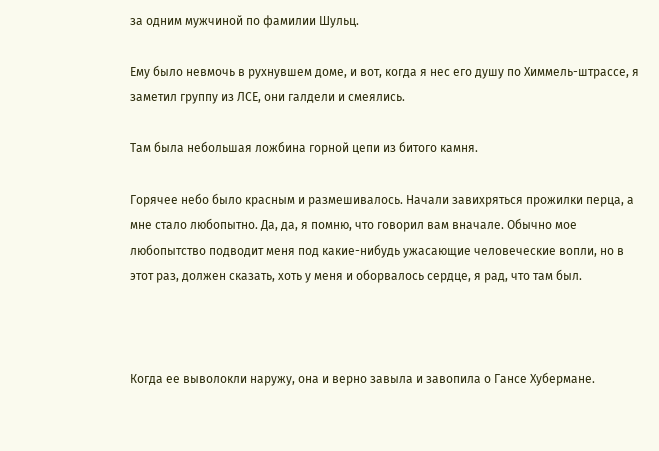за одним мужчиной по фамилии Шульц.

Ему было невмочь в рухнувшем доме, и вот, когда я нес его душу по Химмель-штрассе, я заметил группу из ЛСЕ, они галдели и смеялись.

Там была небольшая ложбина горной цепи из битого камня.

Горячее небо было красным и размешивалось. Начали завихряться прожилки перца, а мне стало любопытно. Да, да, я помню, что говорил вам вначале. Обычно мое любопытство подводит меня под какие-нибудь ужасающие человеческие вопли, но в этот раз, должен сказать, хоть у меня и оборвалось сердце, я рад, что там был.



Когда ее выволокли наружу, она и верно завыла и завопила о Гансе Хубермане.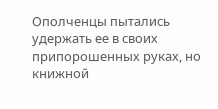Ополченцы пытались удержать ее в своих припорошенных руках, но книжной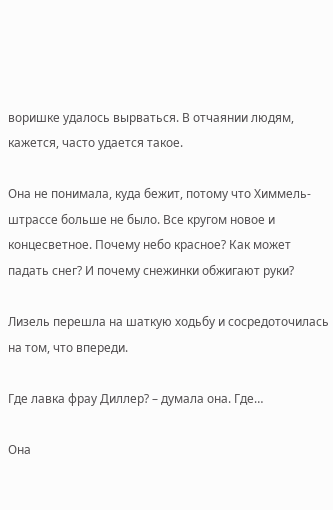воришке удалось вырваться. В отчаянии людям, кажется, часто удается такое.

Она не понимала, куда бежит, потому что Химмель-штрассе больше не было. Все кругом новое и концесветное. Почему небо красное? Как может падать снег? И почему снежинки обжигают руки?

Лизель перешла на шаткую ходьбу и сосредоточилась на том, что впереди.

Где лавка фрау Диллер? – думала она. Где…

Она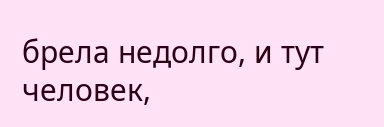брела недолго, и тут человек,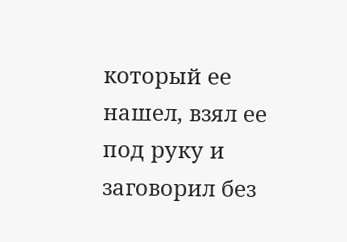который ее нашел, взял ее под руку и заговорил без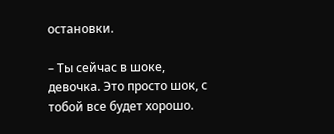остановки.

– Ты сейчас в шоке, девочка. Это просто шок, с тобой все будет хорошо.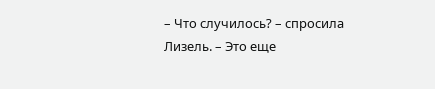– Что случилось? – спросила Лизель. – Это еще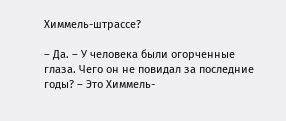Химмель-штрассе?

– Да. – У человека были огорченные глаза. Чего он не повидал за последние годы? – Это Химмель-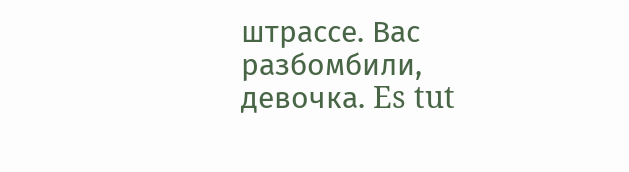штрассе. Вас разбомбили, девочка. Es tut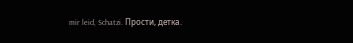mir leid, Schatzi. Прости, детка.